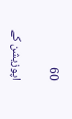60

اپوزیشن کے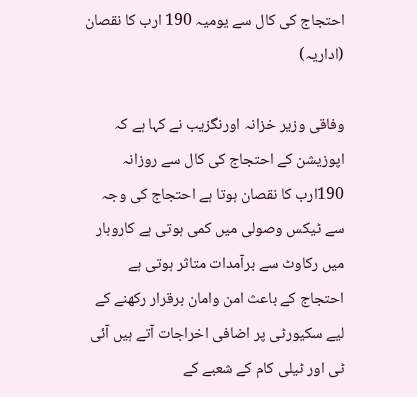احتجاج کی کال سے یومیہ 190 ارب کا نقصان (اداریہ)

وفاقی وزیر خزانہ اورنگزیب نے کہا ہے کہ اپوزیشن کے احتجاج کی کال سے روزانہ 190ارب کا نقصان ہوتا ہے احتجاج کی وجہ سے ٹیکس وصولی میں کمی ہوتی ہے کاروبار میں رکاوٹ سے برآمدات متاثر ہوتی ہے احتجاج کے باعث امن وامان برقرار رکھنے کے لیے سکیورٹی پر اضافی اخراجات آتے ہیں آئی ٹی اور ٹیلی کام کے شعبے کے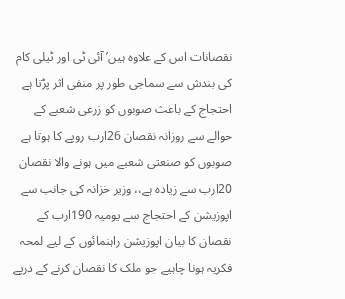نقصانات اس کے علاوہ ہیں’ آئی ٹی اور ٹیلی کام کی بندش سے سماجی طور پر منفی اثر پڑتا ہے احتجاج کے باعث صوبوں کو زرعی شعبے کے حوالے سے روزانہ نقصان 26ارب روپے کا ہوتا ہے صوبوں کو صنعتی شعبے میں ہونے والا نقصان 20ارب سے زیادہ ہے،، وزیر خزانہ کی جانب سے اپوزیشن کے احتجاج سے یومیہ 190ارب کے نقصان کا بیان اپوزیشن راہنمائوں کے لیے لمحہ فکریہ ہونا چاہیے جو ملک کا نقصان کرنے کے درپے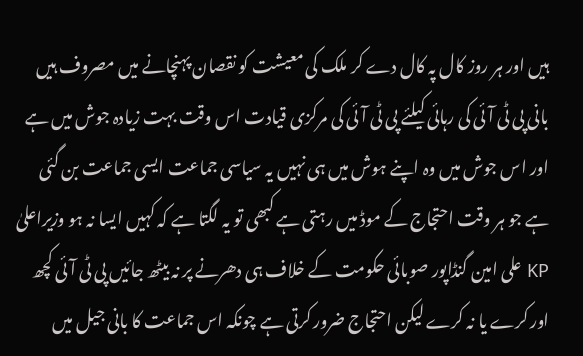ہیں اور ہر روز کال پہ کال دے کر ملک کی معیشت کو نقصان پہنچانے میں مصروف ہیں بانی پی ٹی آئی کی رہائی کیلئے پی ٹی آئی کی مرکزی قیادت اس وقت بہت زیادہ جوش میں ہے اور اس جوش میں وہ اپنے ہوش میں ہی نہیں یہ سیاسی جماعت ایسی جماعت بن گئی ہے جو ہر وقت احتجاج کے موڈ میں رہتی ہے کبھی تو یہ لگتا ہے کہ کہیں ایسا نہ ہو وزیراعلیٰ KP علی امین گنڈاپور صوبائی حکومت کے خلاف ہی دھرنے پر نہ بیٹھ جائیں پی ٹی آئی کچھ اور کرے یا نہ کرے لیکن احتجاج ضرور کرتی ہے چونکہ اس جماعت کا بانی جیل میں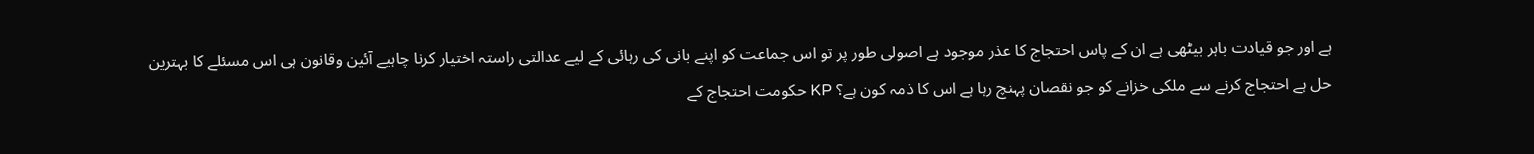ہے اور جو قیادت باہر بیٹھی ہے ان کے پاس احتجاج کا عذر موجود ہے اصولی طور پر تو اس جماعت کو اپنے بانی کی رہائی کے لیے عدالتی راستہ اختیار کرنا چاہیے آئین وقانون ہی اس مسئلے کا بہترین حل ہے احتجاج کرنے سے ملکی خزانے کو جو نقصان پہنچ رہا ہے اس کا ذمہ کون ہے؟ KP حکومت احتجاج کے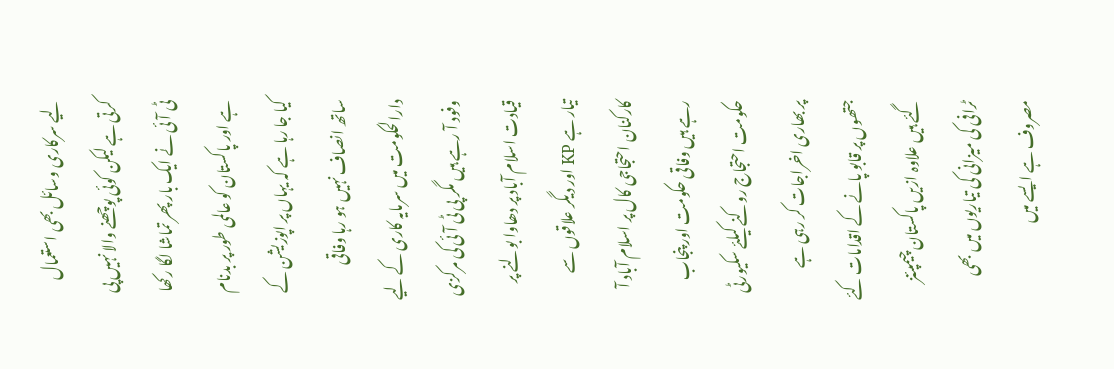لیے سرکاری وسائل بھی استعمال کرتی ہے لیکن کوئی پوچھنے والا نہیں پی ٹی آئی نے ایک بار پھر تماشا لگا رکھا ہے اور پاکستان کو عالمی طور پر بدنام کیا جا رہا ہے کہ یہاں پر اپوزیشن کے ساتھ انصاف نہیں ہو رہا وفاقی دارالحکومت میں سرمایہ کاری کے لیے وفود آ رہے ہیں مگر پی ٹی آئی کی مرکزی قیادت اسلام آباد پر دھاوا بولنے پر تیار ہے KP اور دیگر علاقوں سے کارکنان احتجاجی کال پر اسلام آباد آ رہے ہیں وفاقی حکومت اور پنجاب حکومت احتجاج روکنے کیلئے سکیورٹی پر بھاری اخراجات کر رہی ہے جتھوں پر قابو پانے کے اقدامات کئے گئے ہیں علاوہ ازیں پاکستان چیمپئنز ٹرافی کی میزانی کی تیاریوں میں بھی مصروف ہے ایسے میں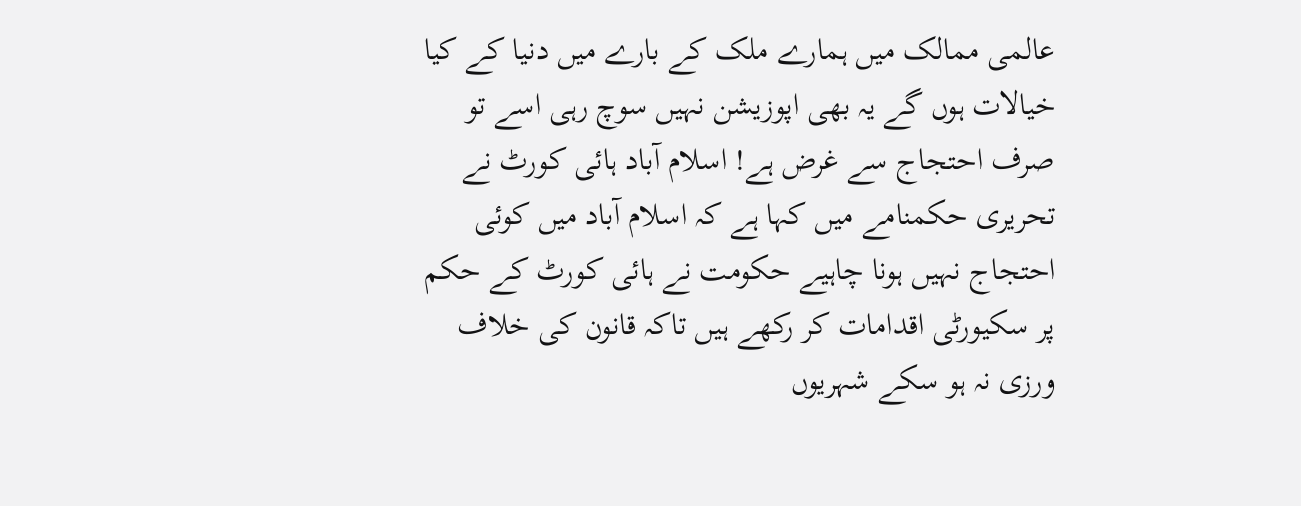عالمی ممالک میں ہمارے ملک کے بارے میں دنیا کے کیا خیالات ہوں گے یہ بھی اپوزیشن نہیں سوچ رہی اسے تو صرف احتجاج سے غرض ہے! اسلام آباد ہائی کورٹ نے تحریری حکمنامے میں کہا ہے کہ اسلام آباد میں کوئی احتجاج نہیں ہونا چاہیے حکومت نے ہائی کورٹ کے حکم پر سکیورٹی اقدامات کر رکھے ہیں تاکہ قانون کی خلاف ورزی نہ ہو سکے شہریوں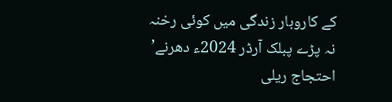کے کاروبار زندگی میں کوئی رخنہ نہ پڑے پبلک آرڈر 2024ء دھرنے’ احتجاج ریلی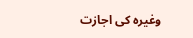وغیرہ کی اجازت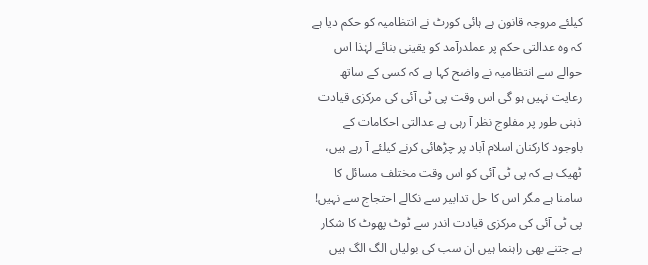کیلئے مروجہ قانون ہے ہائی کورٹ نے انتظامیہ کو حکم دیا ہے کہ وہ عدالتی حکم پر عملدرآمد کو یقینی بنائے لہٰذا اس حوالے سے انتظامیہ نے واضح کہا ہے کہ کسی کے ساتھ رعایت نہیں ہو گی اس وقت پی ٹی آئی کی مرکزی قیادت ذہنی طور پر مفلوج نظر آ رہی ہے عدالتی احکامات کے باوجود کارکنان اسلام آباد پر چڑھائی کرنے کیلئے آ رہے ہیں، ٹھیک ہے کہ پی ٹی آئی کو اس وقت مختلف مسائل کا سامنا ہے مگر اس کا حل تدابیر سے نکالے احتجاج سے نہیں! پی ٹی آئی کی مرکزی قیادت اندر سے ٹوٹ پھوٹ کا شکار ہے جتنے بھی راہنما ہیں ان سب کی بولیاں الگ الگ ہیں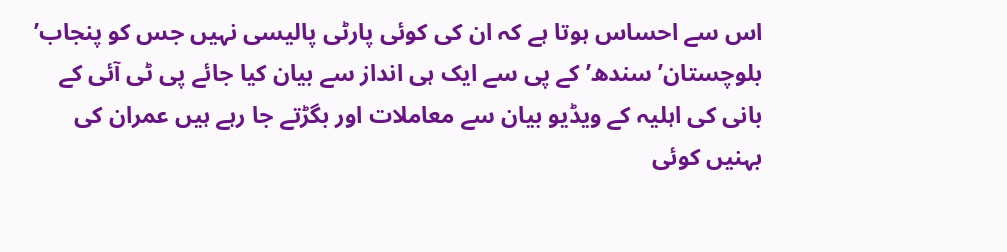اس سے احساس ہوتا ہے کہ ان کی کوئی پارٹی پالیسی نہیں جس کو پنجاب’ بلوچستان’ سندھ’ کے پی سے ایک ہی انداز سے بیان کیا جائے پی ٹی آئی کے بانی کی اہلیہ کے ویڈیو بیان سے معاملات اور بگڑتے جا رہے ہیں عمران کی بہنیں کوئی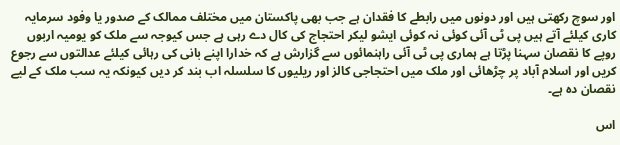اور سوچ رکھتی ہیں اور دونوں میں رابطے کا فقدان ہے جب بھی پاکستان میں مختلف ممالک کے صدور یا وفود سرمایہ کاری کیلئے آتے ہیں پی ٹی آئی کوئی نہ کوئی ایشو لیکر احتجاج کی کال دے رہی ہے جس کیوجہ سے ملک کو یومیہ اربوں روپے کا نقصان سہنا پڑتا ہے ہماری پی ٹی آئی راہنمائوں سے گزارش ہے کہ خدارا اپنے بانی کی رہائی کیلئے عدالتوں سے رجوع کریں اور اسلام آباد پر چڑھائی اور ملک میں احتجاجی کالز اور ریلیوں کا سلسلہ اب بند کر دیں کیونکہ یہ سب ملک کے لیے نقصان دہ ہے۔

اس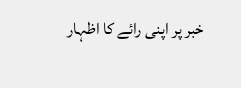خبر پر اپنی رائے کا اظہار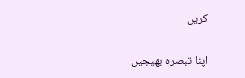کریں

اپنا تبصرہ بھیجیں